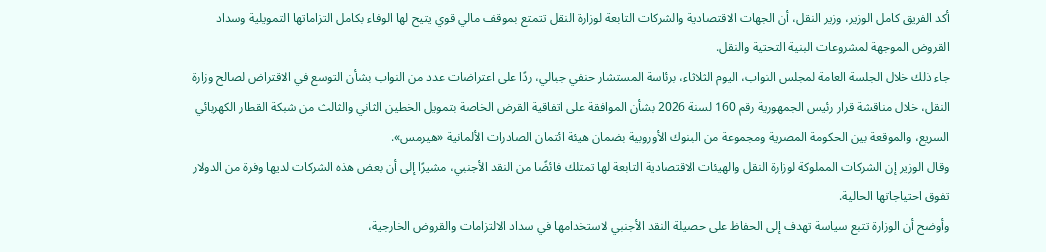أكد الفريق كامل الوزير، وزير النقل، أن الجهات الاقتصادية والشركات التابعة لوزارة النقل تتمتع بموقف مالي قوي يتيح لها الوفاء بكامل التزاماتها التمويلية وسداد القروض الموجهة لمشروعات البنية التحتية والنقل.
جاء ذلك خلال الجلسة العامة لمجلس النواب، اليوم الثلاثاء، برئاسة المستشار حنفي جبالي، ردًا على اعتراضات عدد من النواب بشأن التوسع في الاقتراض لصالح وزارة النقل، خلال مناقشة قرار رئيس الجمهورية رقم 160 لسنة 2026 بشأن الموافقة على اتفاقية القرض الخاصة بتمويل الخطين الثاني والثالث من شبكة القطار الكهربائي السريع، والموقعة بين الحكومة المصرية ومجموعة من البنوك الأوروبية بضمان هيئة ائتمان الصادرات الألمانية «هيرمس».
وقال الوزير إن الشركات المملوكة لوزارة النقل والهيئات الاقتصادية التابعة لها تمتلك فائضًا من النقد الأجنبي، مشيرًا إلى أن بعض هذه الشركات لديها وفرة من الدولار تفوق احتياجاتها الحالية.
وأوضح أن الوزارة تتبع سياسة تهدف إلى الحفاظ على حصيلة النقد الأجنبي لاستخدامها في سداد الالتزامات والقروض الخارجية،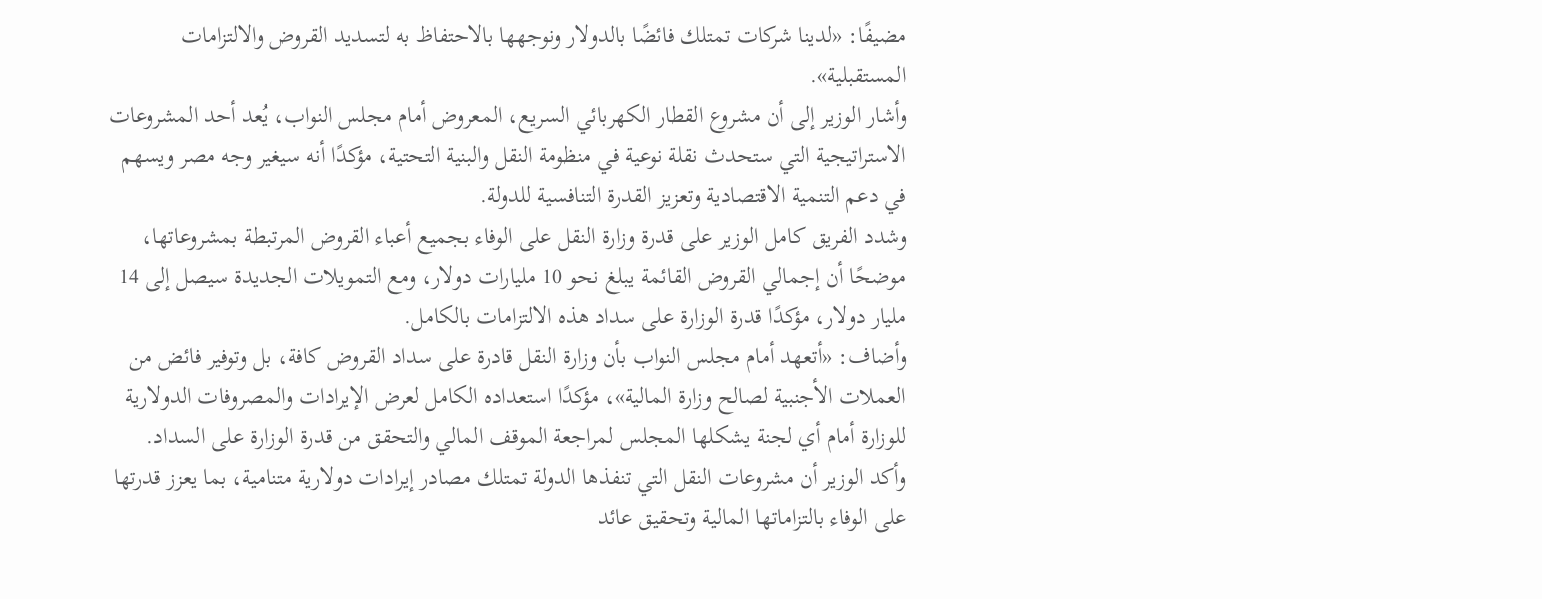مضيفًا: «لدينا شركات تمتلك فائضًا بالدولار ونوجهها بالاحتفاظ به لتسديد القروض والالتزامات المستقبلية».
وأشار الوزير إلى أن مشروع القطار الكهربائي السريع، المعروض أمام مجلس النواب، يُعد أحد المشروعات الاستراتيجية التي ستحدث نقلة نوعية في منظومة النقل والبنية التحتية، مؤكدًا أنه سيغير وجه مصر ويسهم في دعم التنمية الاقتصادية وتعزيز القدرة التنافسية للدولة.
وشدد الفريق كامل الوزير على قدرة وزارة النقل على الوفاء بجميع أعباء القروض المرتبطة بمشروعاتها، موضحًا أن إجمالي القروض القائمة يبلغ نحو 10 مليارات دولار، ومع التمويلات الجديدة سيصل إلى 14 مليار دولار، مؤكدًا قدرة الوزارة على سداد هذه الالتزامات بالكامل.
وأضاف: «أتعهد أمام مجلس النواب بأن وزارة النقل قادرة على سداد القروض كافة، بل وتوفير فائض من العملات الأجنبية لصالح وزارة المالية»، مؤكدًا استعداده الكامل لعرض الإيرادات والمصروفات الدولارية للوزارة أمام أي لجنة يشكلها المجلس لمراجعة الموقف المالي والتحقق من قدرة الوزارة على السداد.
وأكد الوزير أن مشروعات النقل التي تنفذها الدولة تمتلك مصادر إيرادات دولارية متنامية، بما يعزز قدرتها على الوفاء بالتزاماتها المالية وتحقيق عائد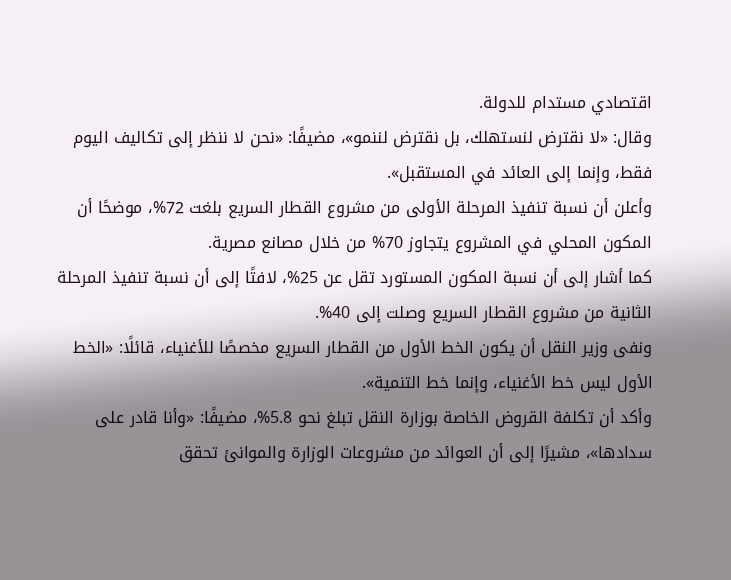اقتصادي مستدام للدولة.
وقال: «لا نقترض لنستهلك، بل نقترض لننمو»، مضيفًا: «نحن لا ننظر إلى تكاليف اليوم فقط، وإنما إلى العائد في المستقبل».
وأعلن أن نسبة تنفيذ المرحلة الأولى من مشروع القطار السريع بلغت 72%، موضحًا أن المكون المحلي في المشروع يتجاوز 70% من خلال مصانع مصرية.
كما أشار إلى أن نسبة المكون المستورد تقل عن 25%، لافتًا إلى أن نسبة تنفيذ المرحلة الثانية من مشروع القطار السريع وصلت إلى 40%.
ونفى وزير النقل أن يكون الخط الأول من القطار السريع مخصصًا للأغنياء، قائلًا: «الخط الأول ليس خط الأغنياء، وإنما خط التنمية».
وأكد أن تكلفة القروض الخاصة بوزارة النقل تبلغ نحو 5.8%، مضيفًا: «وأنا قادر على سدادها»، مشيرًا إلى أن العوائد من مشروعات الوزارة والموانئ تحقق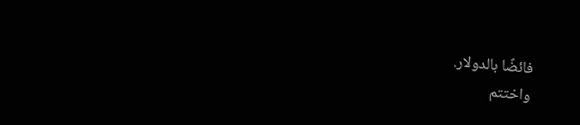فائضًا بالدولار.
واختتم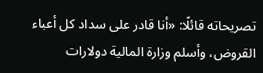تصريحاته قائلًا: «أنا قادر على سداد كل أعباء القروض، وأسلم وزارة المالية دولارات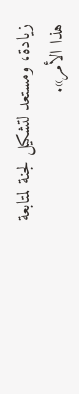زيادة، ومستعد لتشكيل لجنة لمتابعة هذا الأمر».